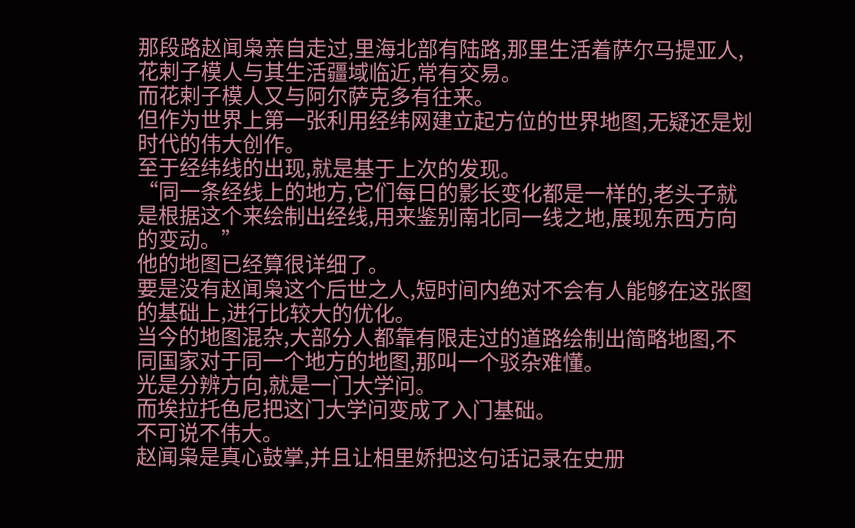那段路赵闻枭亲自走过,里海北部有陆路,那里生活着萨尔马提亚人,花剌子模人与其生活疆域临近,常有交易。
而花剌子模人又与阿尔萨克多有往来。
但作为世界上第一张利用经纬网建立起方位的世界地图,无疑还是划时代的伟大创作。
至于经纬线的出现,就是基于上次的发现。
“同一条经线上的地方,它们每日的影长变化都是一样的,老头子就是根据这个来绘制出经线,用来鉴别南北同一线之地,展现东西方向的变动。”
他的地图已经算很详细了。
要是没有赵闻枭这个后世之人,短时间内绝对不会有人能够在这张图的基础上,进行比较大的优化。
当今的地图混杂,大部分人都靠有限走过的道路绘制出简略地图,不同国家对于同一个地方的地图,那叫一个驳杂难懂。
光是分辨方向,就是一门大学问。
而埃拉托色尼把这门大学问变成了入门基础。
不可说不伟大。
赵闻枭是真心鼓掌,并且让相里娇把这句话记录在史册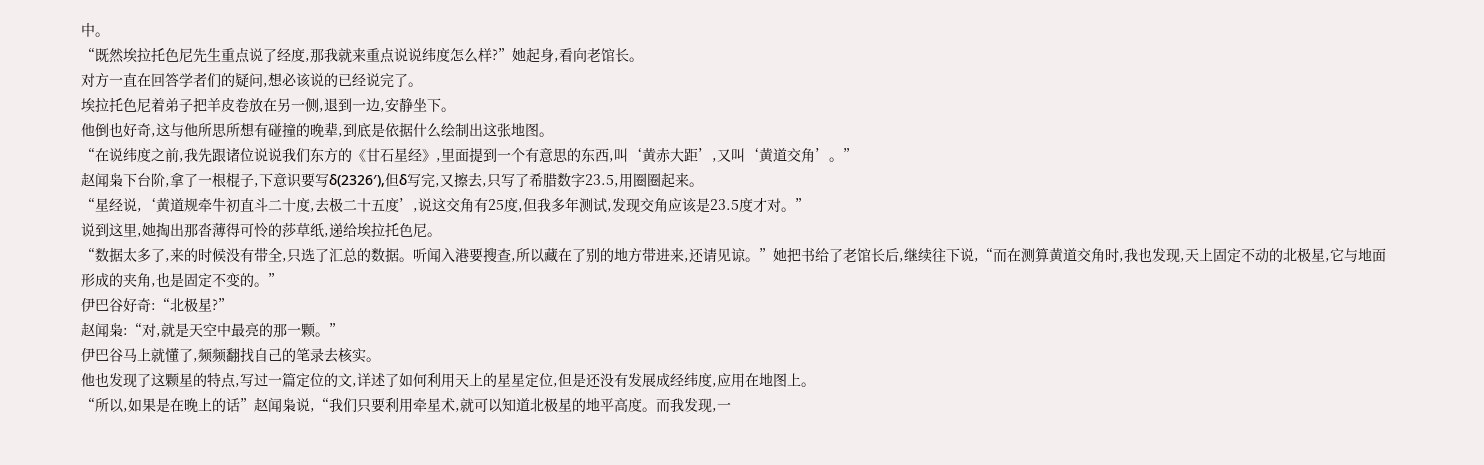中。
“既然埃拉托色尼先生重点说了经度,那我就来重点说说纬度怎么样?”她起身,看向老馆长。
对方一直在回答学者们的疑问,想必该说的已经说完了。
埃拉托色尼着弟子把羊皮卷放在另一侧,退到一边,安静坐下。
他倒也好奇,这与他所思所想有碰撞的晚辈,到底是依据什么绘制出这张地图。
“在说纬度之前,我先跟诸位说说我们东方的《甘石星经》,里面提到一个有意思的东西,叫‘黄赤大距’,又叫‘黄道交角’。”
赵闻枭下台阶,拿了一根棍子,下意识要写δ(2326′),但δ写完,又擦去,只写了希腊数字23.5,用圈圈起来。
“星经说,‘黄道规牵牛初直斗二十度,去极二十五度’,说这交角有25度,但我多年测试,发现交角应该是23.5度才对。”
说到这里,她掏出那沓薄得可怜的莎草纸,递给埃拉托色尼。
“数据太多了,来的时候没有带全,只选了汇总的数据。听闻入港要搜查,所以藏在了别的地方带进来,还请见谅。”她把书给了老馆长后,继续往下说,“而在测算黄道交角时,我也发现,天上固定不动的北极星,它与地面形成的夹角,也是固定不变的。”
伊巴谷好奇:“北极星?”
赵闻枭:“对,就是天空中最亮的那一颗。”
伊巴谷马上就懂了,频频翻找自己的笔录去核实。
他也发现了这颗星的特点,写过一篇定位的文,详述了如何利用天上的星星定位,但是还没有发展成经纬度,应用在地图上。
“所以,如果是在晚上的话”赵闻枭说,“我们只要利用牵星术,就可以知道北极星的地平高度。而我发现,一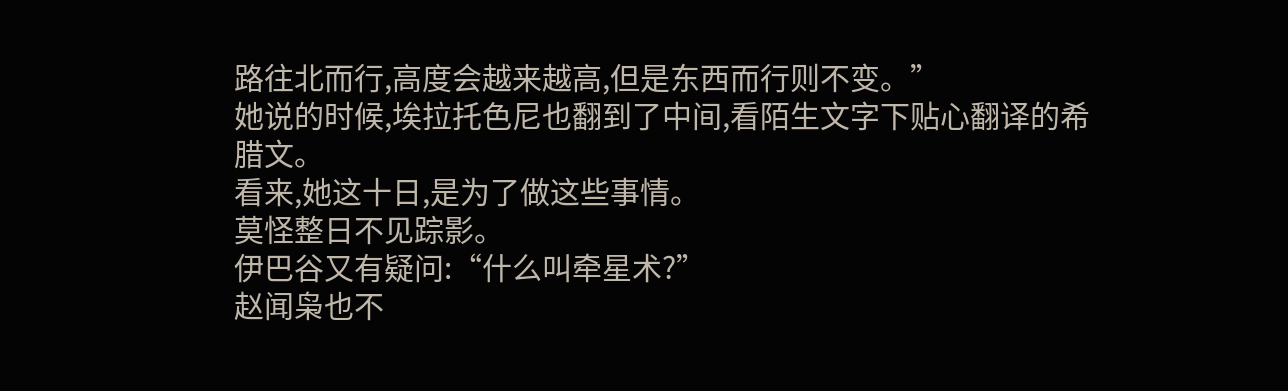路往北而行,高度会越来越高,但是东西而行则不变。”
她说的时候,埃拉托色尼也翻到了中间,看陌生文字下贴心翻译的希腊文。
看来,她这十日,是为了做这些事情。
莫怪整日不见踪影。
伊巴谷又有疑问:“什么叫牵星术?”
赵闻枭也不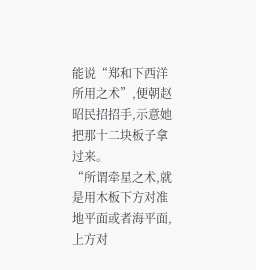能说“郑和下西洋所用之术”,便朝赵昭民招招手,示意她把那十二块板子拿过来。
“所谓牵星之术,就是用木板下方对准地平面或者海平面,上方对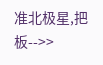准北极星,把板-->>